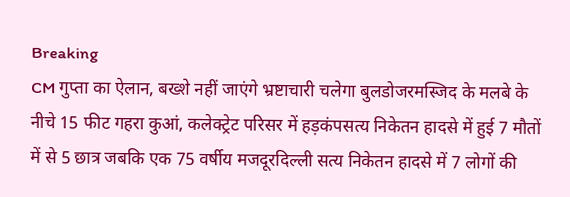Breaking
CM गुप्ता का ऐलान, बख्शे नहीं जाएंगे भ्रष्टाचारी चलेगा बुलडोजरमस्जिद के मलबे के नीचे 15 फीट गहरा कुआं, कलेक्ट्रेट परिसर में हड़कंपसत्य निकेतन हादसे में हुई 7 मौतों में से 5 छात्र जबकि एक 75 वर्षीय मजदूरदिल्ली सत्य निकेतन हादसे में 7 लोगों की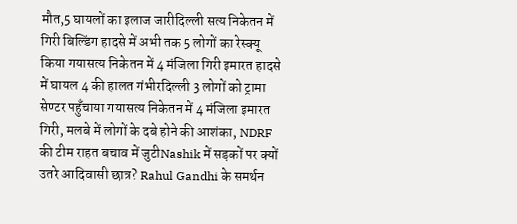मौत,5 घायलों का इलाज जारीदिल्ली सत्य निकेतन में गिरी बिल्डिंग हादसे में अभी तक 5 लोगों का रेस्क्यू किया गयासत्य निकेतन में 4 मंजिला गिरी इमारत हादसे में घायल 4 की हालत गंभीरदिल्ली 3 लोगों को ट्रामा सेण्टर पहुँचाया गयासत्य निकेतन में 4 मंजिला इमारत गिरी, मलबे में लोगों के दबे होने की आशंका, NDRF की टीम राहत बचाव में जुटीNashik में सड़कों पर क्यों उतरे आदिवासी छात्र? Rahul Gandhi के समर्थन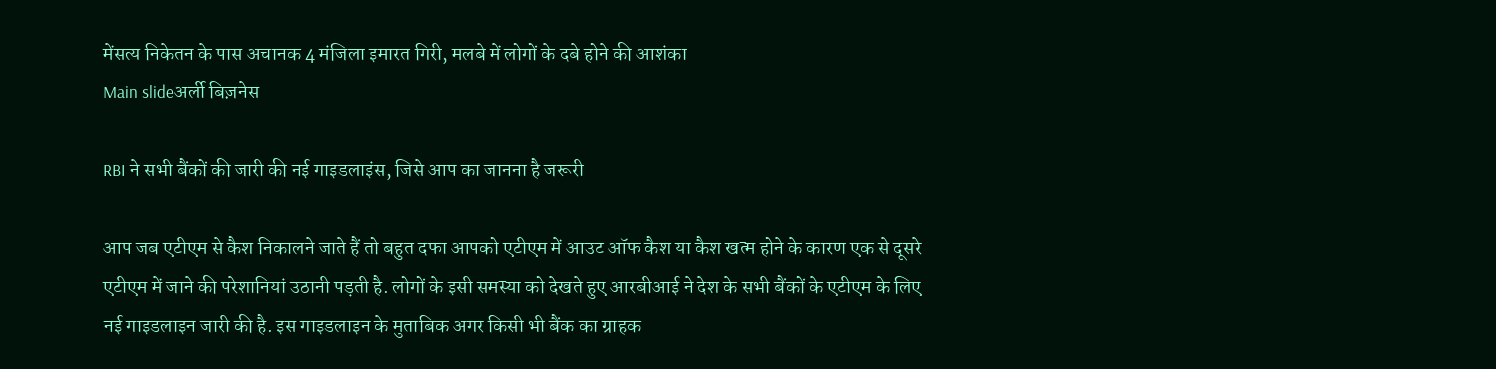मेंसत्य निकेतन के पास अचानक 4 मंजिला इमारत गिरी, मलबे में लोगों के दबे होने की आशंका
Main slideअर्ली बिज़नेस

RBI ने सभी बैंकों की जारी की नई गाइडलाइंस, जिसे आप का जानना है जरूरी

आप जब एटीएम से कैश निकालने जाते हैं तो बहुत दफा आपको एटीएम में आउट ऑफ कैश या कैश खत्म होने के कारण एक से दूसरे एटीएम में जाने की परेशानियां उठानी पड़ती है. लोगों के इसी समस्या को देखते हुए आरबीआई ने देश के सभी बैंकों के एटीएम के लिए नई गाइडलाइन जारी की है. इस गाइडलाइन के मुताबिक अगर किसी भी बैंक का ग्राहक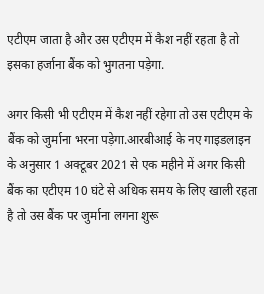एटीएम जाता है और उस एटीएम में कैश नहीं रहता है तो इसका हर्जाना बैंक को भुगतना पड़ेगा.

अगर किसी भी एटीएम में कैश नहीं रहेगा तो उस एटीएम के बैंक को जुर्माना भरना पड़ेगा.आरबीआई के नए गाइडलाइन के अनुसार 1 अक्टूबर 2021 से एक महीने में अगर किसी बैंक का एटीएम 10 घंटे से अधिक समय के लिए खाली रहता है तो उस बैंक पर जुर्माना लगना शुरू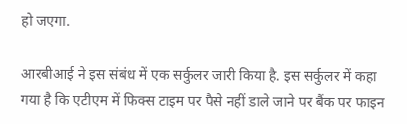हो जएगा.

आरबीआई ने इस संबंध में एक सर्कुलर जारी किया है. इस सर्कुलर में कहा गया है कि एटीएम में फिक्स टाइम पर पैसे नहीं डाले जाने पर बैंक पर फाइन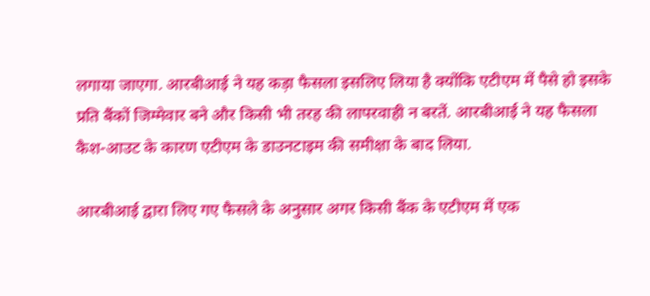लगाया जाएगा. आरबीआई ने यह कड़ा फैसला इसलिए लिया है क्योंकि एटीएम में पैसे हो इसके प्रति बैंकों जिम्मेवार बने और किसी भी तरह की लापरवाही न बरतें. आरबीआई ने यह फैसला कैश-आउट के कारण एटीएम के डाउनटाइम की समीक्षा के बाद लिया.

आरबीआई द्वारा लिए गए फैसले के अनुसार अगर किसी बैंक के एटीएम में एक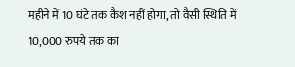महीने में 10 घंटे तक कैश नहीं होगा, तो वैसी स्थिति में 10,000 रुपये तक का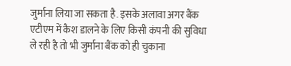जुर्माना लिया जा सकता है. इसके अलावा अगर बैंक एटीएम में कैश डालने के लिए किसी कंपनी की सुविधा ले रही है तो भी जुर्माना बैंक को ही चुकाना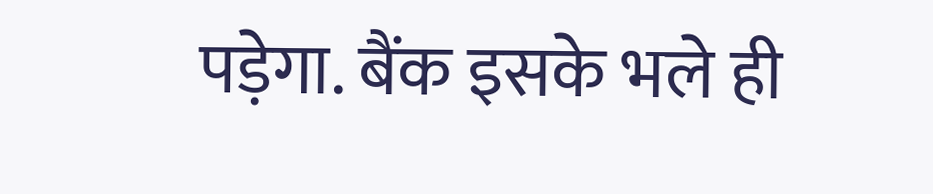पड़ेगा. बैंक इसके भले ही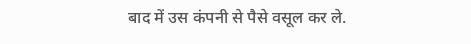बाद में उस कंपनी से पैसे वसूल कर ले.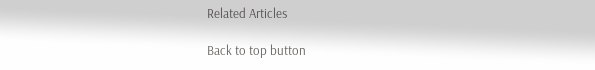Related Articles

Back to top button